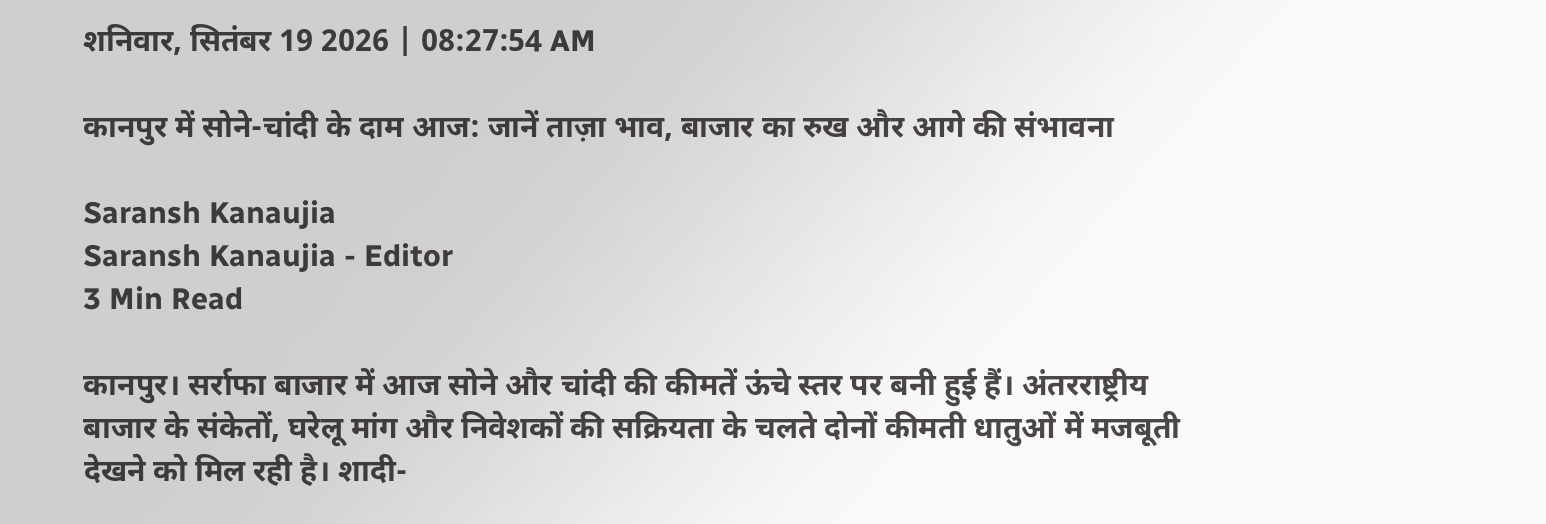शनिवार, सितंबर 19 2026 | 08:27:54 AM

कानपुर में सोने-चांदी के दाम आज: जानें ताज़ा भाव, बाजार का रुख और आगे की संभावना

Saransh Kanaujia
Saransh Kanaujia - Editor
3 Min Read

कानपुर। सर्राफा बाजार में आज सोने और चांदी की कीमतें ऊंचे स्तर पर बनी हुई हैं। अंतरराष्ट्रीय बाजार के संकेतों, घरेलू मांग और निवेशकों की सक्रियता के चलते दोनों कीमती धातुओं में मजबूती देखने को मिल रही है। शादी-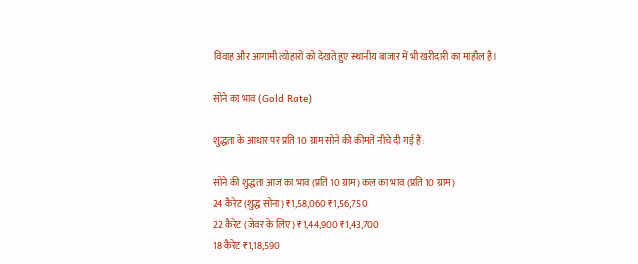विवाह और आगामी त्योहारों को देखते हुए स्थानीय बाजार में भी खरीदारी का माहौल है।

सोने का भाव (Gold Rate)

शुद्धता के आधार पर प्रति 10 ग्राम सोने की कीमतें नीचे दी गई हैं:

सोने की शुद्धता आज का भाव (प्रति 10 ग्राम) कल का भाव (प्रति 10 ग्राम)
24 कैरेट (शुद्ध सोना) ₹1,58,060 ₹1,56,750
22 कैरेट (जेवर के लिए) ₹1,44,900 ₹1,43,700
18 कैरेट ₹1,18,590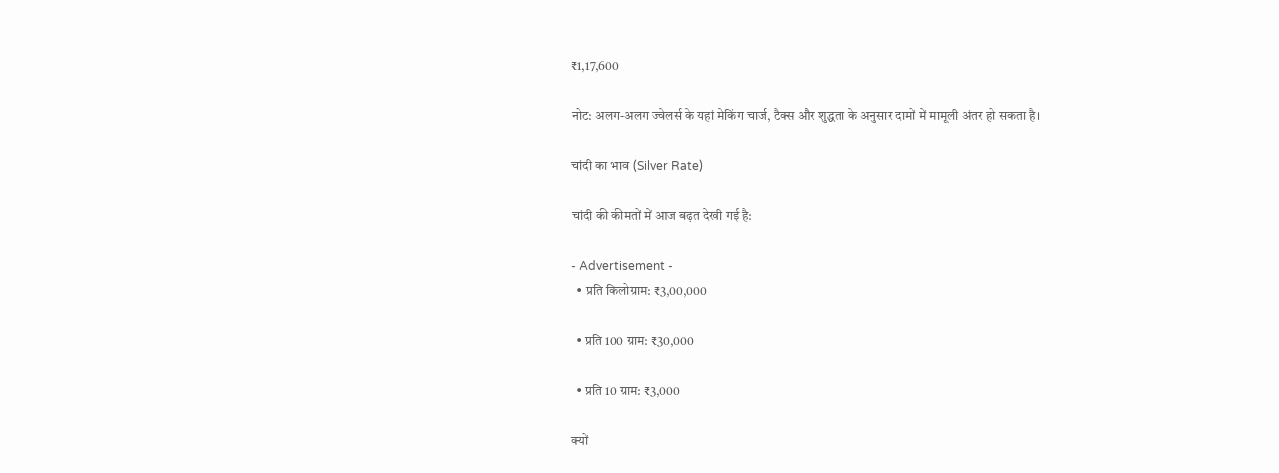₹1,17,600

नोट: अलग-अलग ज्वेलर्स के यहां मेकिंग चार्ज, टैक्स और शुद्धता के अनुसार दामों में मामूली अंतर हो सकता है।

चांदी का भाव (Silver Rate)

चांदी की कीमतों में आज बढ़त देखी गई है:

- Advertisement -
  • प्रति किलोग्राम: ₹3,00,000

  • प्रति 100 ग्राम: ₹30,000

  • प्रति 10 ग्राम: ₹3,000

क्यों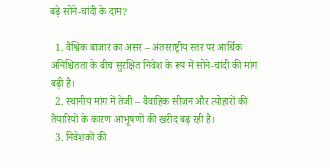बढ़े सोने-चांदी के दाम?

  1. वैश्विक बाजार का असर – अंतरराष्ट्रीय स्तर पर आर्थिक अनिश्चितता के बीच सुरक्षित निवेश के रूप में सोने-चांदी की मांग बढ़ी है।
  2. स्थानीय मांग में तेजी – वैवाहिक सीजन और त्योहारों की तैयारियों के कारण आभूषणों की खरीद बढ़ रही है।
  3. निवेशकों की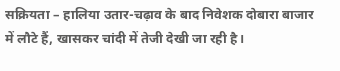सक्रियता – हालिया उतार-चढ़ाव के बाद निवेशक दोबारा बाजार में लौटे हैं, खासकर चांदी में तेजी देखी जा रही है।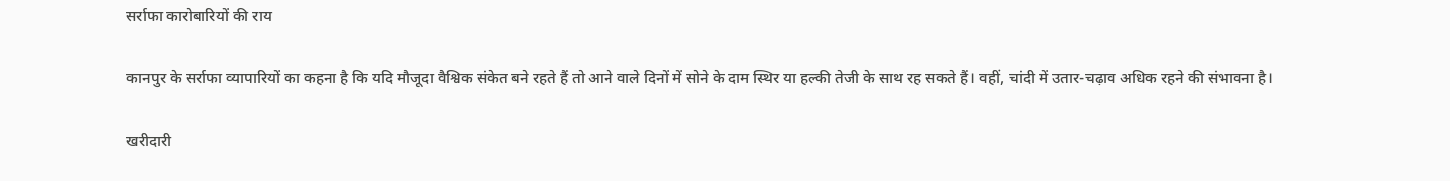सर्राफा कारोबारियों की राय

कानपुर के सर्राफा व्यापारियों का कहना है कि यदि मौजूदा वैश्विक संकेत बने रहते हैं तो आने वाले दिनों में सोने के दाम स्थिर या हल्की तेजी के साथ रह सकते हैं। वहीं, चांदी में उतार-चढ़ाव अधिक रहने की संभावना है।

खरीदारी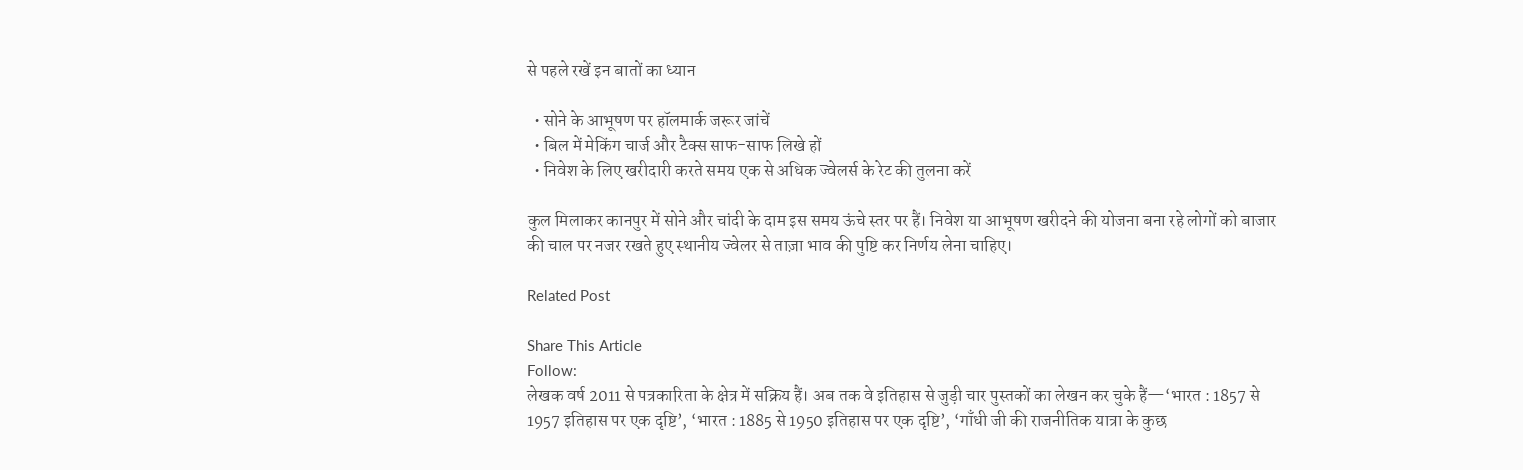से पहले रखें इन बातों का ध्यान

  • सोने के आभूषण पर हॉलमार्क जरूर जांचें
  • बिल में मेकिंग चार्ज और टैक्स साफ-साफ लिखे हों
  • निवेश के लिए खरीदारी करते समय एक से अधिक ज्वेलर्स के रेट की तुलना करें

कुल मिलाकर कानपुर में सोने और चांदी के दाम इस समय ऊंचे स्तर पर हैं। निवेश या आभूषण खरीदने की योजना बना रहे लोगों को बाजार की चाल पर नजर रखते हुए स्थानीय ज्वेलर से ताज़ा भाव की पुष्टि कर निर्णय लेना चाहिए।

Related Post

Share This Article
Follow:
लेखक वर्ष 2011 से पत्रकारिता के क्षेत्र में सक्रिय हैं। अब तक वे इतिहास से जुड़ी चार पुस्तकों का लेखन कर चुके हैं—‘भारत : 1857 से 1957 इतिहास पर एक दृष्टि’, ‘भारत : 1885 से 1950 इतिहास पर एक दृष्टि’, ‘गाँधी जी की राजनीतिक यात्रा के कुछ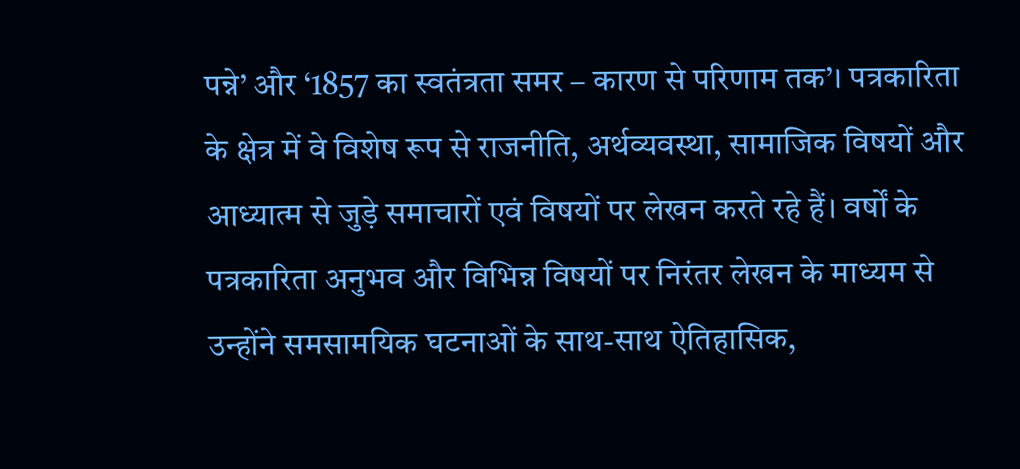पन्ने’ और ‘1857 का स्वतंत्रता समर – कारण से परिणाम तक’। पत्रकारिता के क्षेत्र में वे विशेष रूप से राजनीति, अर्थव्यवस्था, सामाजिक विषयों और आध्यात्म से जुड़े समाचारों एवं विषयों पर लेखन करते रहे हैं। वर्षों के पत्रकारिता अनुभव और विभिन्न विषयों पर निरंतर लेखन के माध्यम से उन्होंने समसामयिक घटनाओं के साथ-साथ ऐतिहासिक,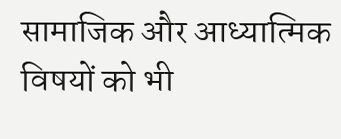सामाजिक और आध्यात्मिक विषयों को भी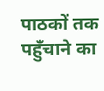पाठकों तक पहुँचाने का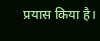प्रयास किया है।